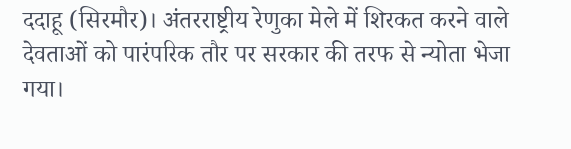ददाहू (सिरमौर)। अंतरराष्ट्रीय रेणुका मेले में शिरकत करने वाले देवताओं को पारंपरिक तौर पर सरकार की तरफ से न्योता भेजा गया।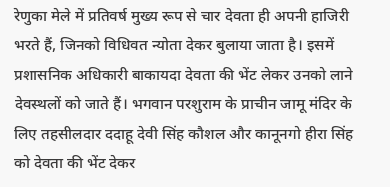रेणुका मेले में प्रतिवर्ष मुख्य रूप से चार देवता ही अपनी हाजिरी भरते हैं, जिनको विधिवत न्योता देकर बुलाया जाता है। इसमें प्रशासनिक अधिकारी बाकायदा देवता की भेंट लेकर उनको लाने देवस्थलों को जाते हैं। भगवान परशुराम के प्राचीन जामू मंदिर के लिए तहसीलदार ददाहू देवी सिंह कौशल और कानूनगो हीरा सिंह को देवता की भेंट देकर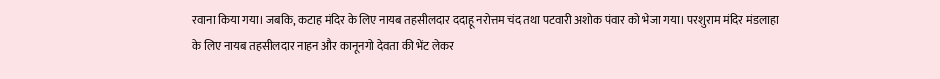रवाना किया गया। जबकि, कटाह मंदिर के लिए नायब तहसीलदार ददाहू नरोत्तम चंद तथा पटवारी अशोक पंवार को भेजा गया। परशुराम मंदिर मंडलाहा के लिए नायब तहसीलदार नाहन और कानूनगो देवता की भेंट लेकर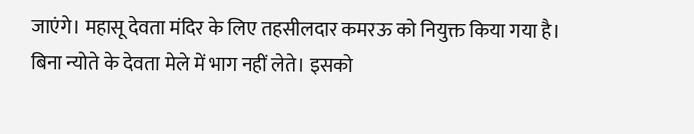जाएंगे। महासू देवता मंदिर के लिए तहसीलदार कमरऊ को नियुक्त किया गया है। बिना न्योते के देवता मेले में भाग नहीं लेते। इसको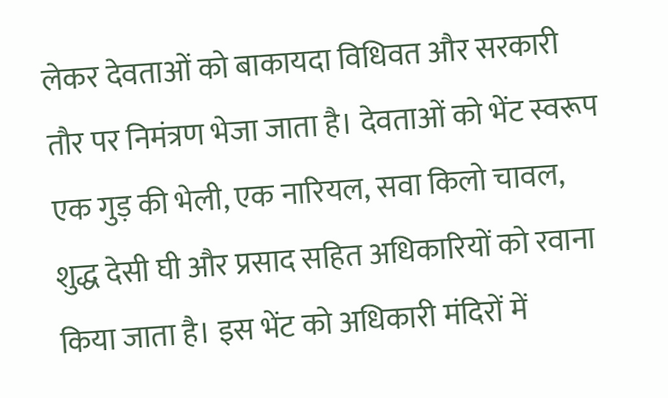लेकर देवताओं को बाकायदा विधिवत और सरकारी तौर पर निमंत्रण भेजा जाता है। देवताओं को भेंट स्वरूप एक गुड़ की भेली, एक नारियल, सवा किलो चावल, शुद्ध देसी घी और प्रसाद सहित अधिकारियों को रवाना किया जाता है। इस भेंट को अधिकारी मंदिरों में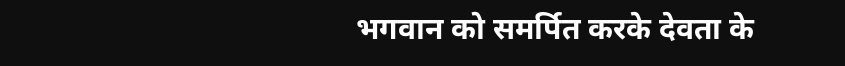भगवान को समर्पित करके देवता के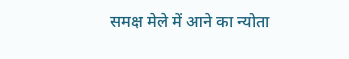समक्ष मेले में आने का न्योता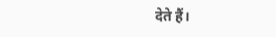देते हैं।